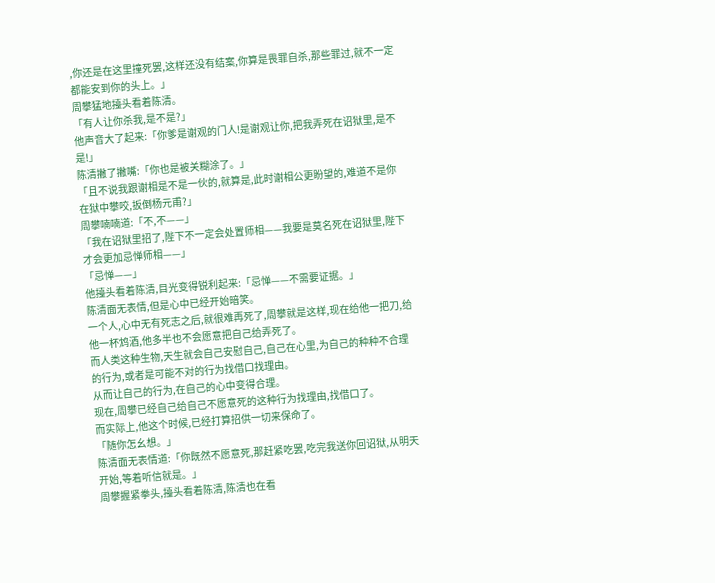,你还是在这里撞死罢,这样还没有结案,你算是畏罪自杀,那些罪过,就不一定都能安到你的头上。」
周攀猛地擡头看着陈清。
「有人让你杀我,是不是?」
他声音大了起来:「你爹是谢观的门人!是谢观让你,把我弄死在诏狱里,是不是!」
陈清撇了撇嘴:「你也是被关糊涂了。」
「且不说我跟谢相是不是一伙的,就算是,此时谢相公更盼望的,难道不是你在狱中攀咬,扳倒杨元甫?」
周攀喃喃道:「不,不——」
「我在诏狱里招了,陛下不一定会处置师相——我要是莫名死在诏狱里,陛下才会更加忌惮师相——」
「忌惮——」
他擡头看着陈清,目光变得锐利起来:「忌惮——不需要证据。」
陈清面无表情,但是心中已经开始暗笑。
一个人,心中无有死志之后,就很难再死了,周攀就是这样,现在给他一把刀,给他一杯鸩酒,他多半也不会愿意把自己给弄死了。
而人类这种生物,天生就会自己安慰自己,自己在心里,为自己的种种不合理的行为,或者是可能不对的行为找借口找理由。
从而让自己的行为,在自己的心中变得合理。
现在,周攀已经自己给自己不愿意死的这种行为找理由,找借口了。
而实际上,他这个时候,已经打算招供一切来保命了。
「随你怎幺想。」
陈清面无表情道:「你既然不愿意死,那赶紧吃罢,吃完我送你回诏狱,从明天开始,等着听信就是。」
周攀握紧拳头,擡头看着陈清,陈清也在看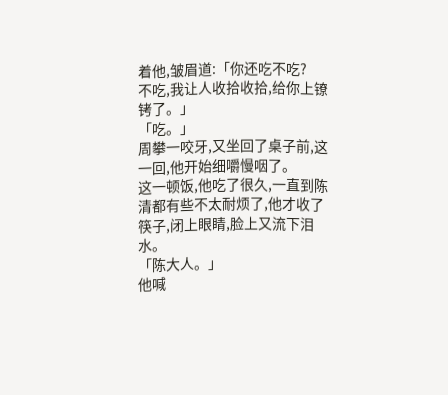着他,皱眉道:「你还吃不吃?
不吃,我让人收拾收拾,给你上镣铐了。」
「吃。」
周攀一咬牙,又坐回了桌子前,这一回,他开始细嚼慢咽了。
这一顿饭,他吃了很久,一直到陈清都有些不太耐烦了,他才收了筷子,闭上眼睛,脸上又流下泪水。
「陈大人。」
他喊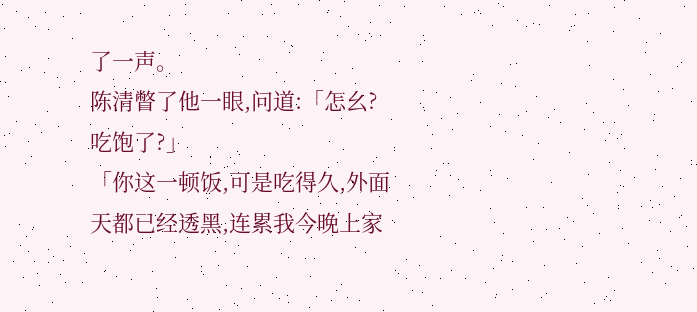了一声。
陈清瞥了他一眼,问道:「怎幺?吃饱了?」
「你这一顿饭,可是吃得久,外面天都已经透黑,连累我今晚上家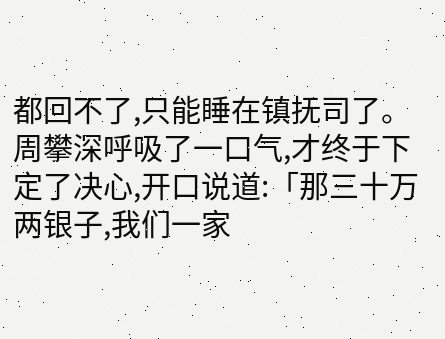都回不了,只能睡在镇抚司了。
周攀深呼吸了一口气,才终于下定了决心,开口说道:「那三十万两银子,我们一家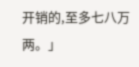开销的,至多七八万两。」